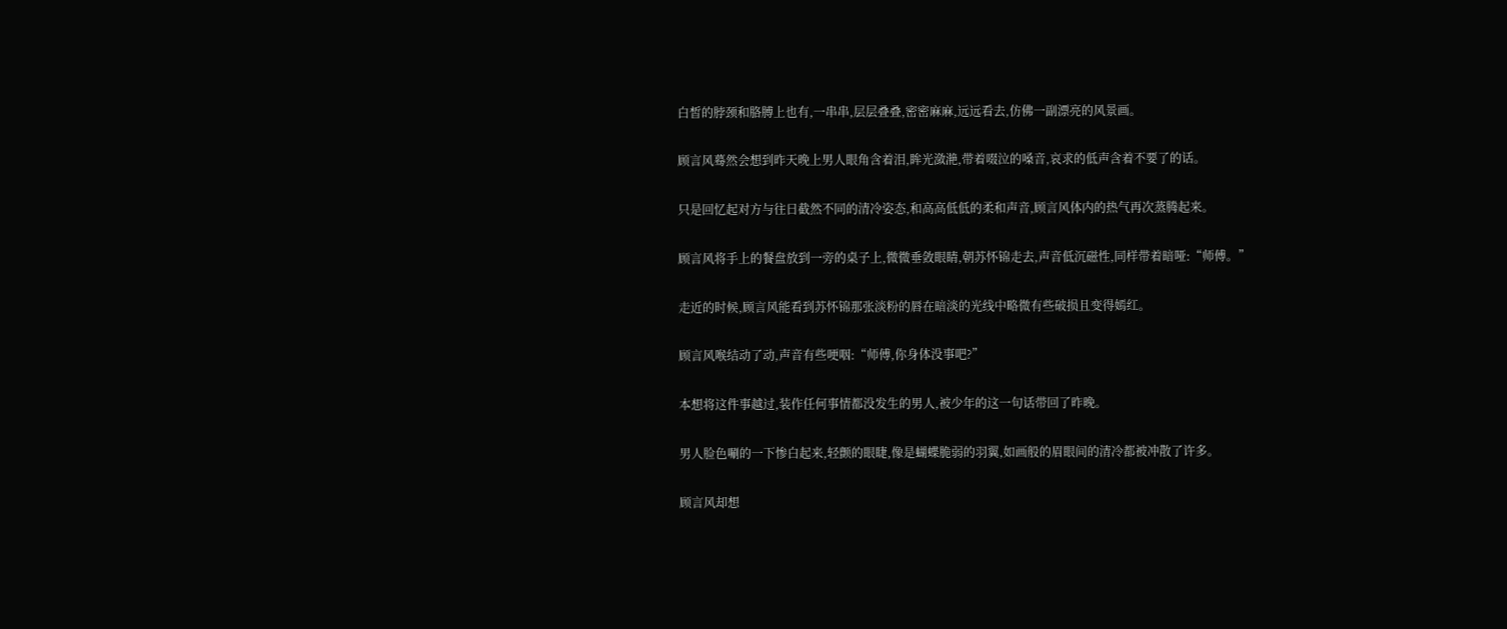白皙的脖颈和胳膊上也有,一串串,层层叠叠,密密麻麻,远远看去,仿佛一副漂亮的风景画。

顾言风蓦然会想到昨天晚上男人眼角含着泪,眸光潋滟,带着啜泣的嗓音,哀求的低声含着不要了的话。

只是回忆起对方与往日截然不同的清冷姿态,和高高低低的柔和声音,顾言风体内的热气再次蒸腾起来。

顾言风将手上的餐盘放到一旁的桌子上,微微垂敛眼睛,朝苏怀锦走去,声音低沉磁性,同样带着暗哑:“师傅。”

走近的时候,顾言风能看到苏怀锦那张淡粉的唇在暗淡的光线中略微有些破损且变得嫣红。

顾言风喉结动了动,声音有些哽咽:“师傅,你身体没事吧?”

本想将这件事越过,装作任何事情都没发生的男人,被少年的这一句话带回了昨晚。

男人脸色唰的一下惨白起来,轻颤的眼睫,像是蝴蝶脆弱的羽翼,如画般的眉眼间的清冷都被冲散了许多。

顾言风却想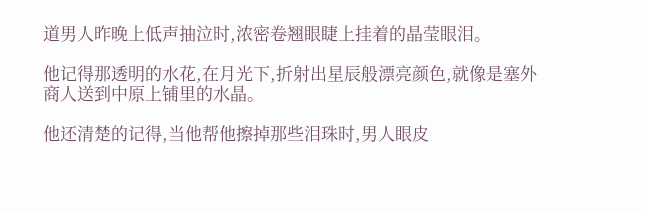道男人昨晚上低声抽泣时,浓密卷翘眼睫上挂着的晶莹眼泪。

他记得那透明的水花,在月光下,折射出星辰般漂亮颜色,就像是塞外商人送到中原上铺里的水晶。

他还清楚的记得,当他帮他擦掉那些泪珠时,男人眼皮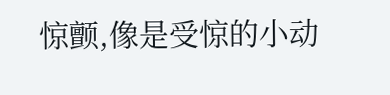惊颤,像是受惊的小动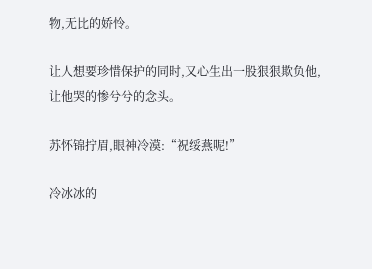物,无比的娇怜。

让人想要珍惜保护的同时,又心生出一股狠狠欺负他,让他哭的惨兮兮的念头。

苏怀锦拧眉,眼神冷漠:“祝绥燕呢!”

冷冰冰的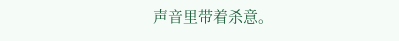声音里带着杀意。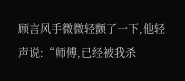顾言风手微微轻颤了一下,他轻声说:“师傅,已经被我杀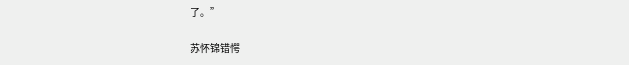了。”

苏怀锦错愕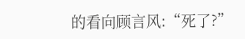的看向顾言风:“死了?”